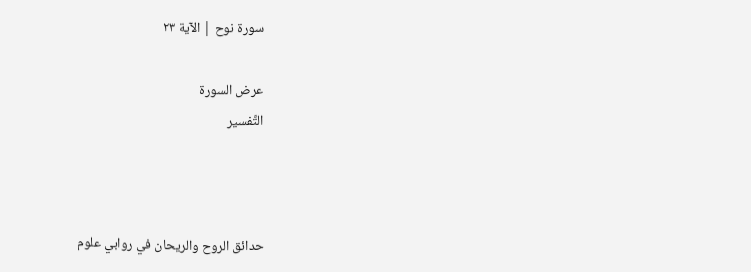سورة نوح | الآية ٢٣

عرض السورة
التَّفسير



حدائق الروح والريحان في روابي علوم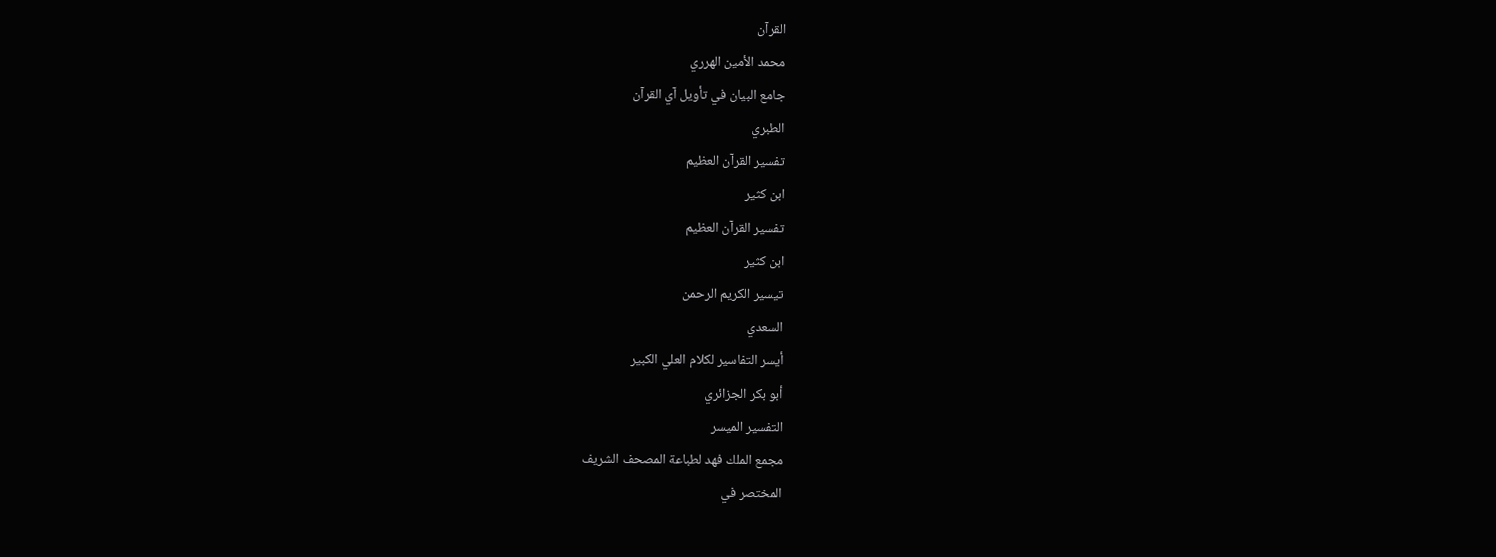القرآن
محمد الأمين الهرري
جامع البيان في تأويل آي القرآن
الطبري
تفسير القرآن العظيم
ابن كثير
تفسير القرآن العظيم
ابن كثير
تيسير الكريم الرحمن
السعدي
أيسر التفاسير لكلام العلي الكبير
أبو بكر الجزائري
التفسير الميسر
مجمع الملك فهد لطباعة المصحف الشريف
المختصر في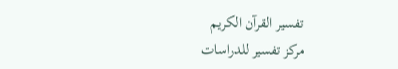تفسير القرآن الكريم
مركز تفسير للدراسات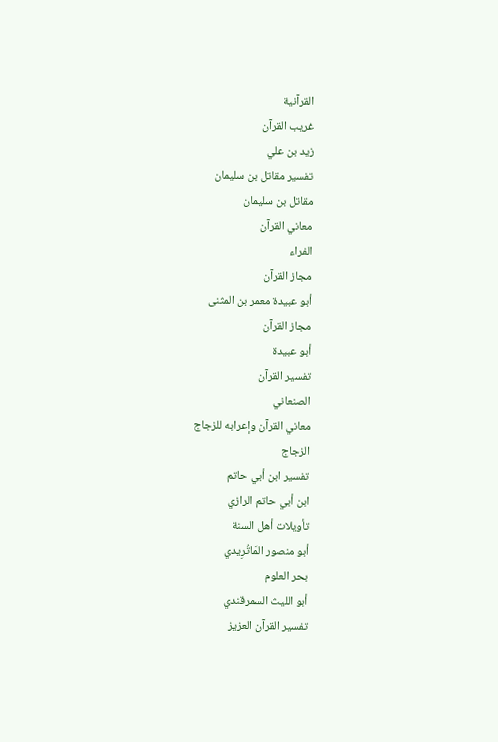القرآنية
غريب القرآن
زيد بن علي
تفسير مقاتل بن سليمان
مقاتل بن سليمان
معاني القرآن
الفراء
مجاز القرآن
أبو عبيدة معمر بن المثنى
مجاز القرآن
أبو عبيدة
تفسير القرآن
الصنعاني
معاني القرآن وإعرابه للزجاج
الزجاج
تفسير ابن أبي حاتم
ابن أبي حاتم الرازي
تأويلات أهل السنة
أبو منصور المَاتُرِيدي
بحر العلوم
أبو الليث السمرقندي
تفسير القرآن العزيز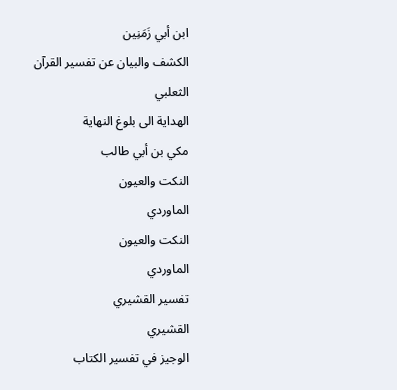ابن أبي زَمَنِين
الكشف والبيان عن تفسير القرآن
الثعلبي
الهداية الى بلوغ النهاية
مكي بن أبي طالب
النكت والعيون
الماوردي
النكت والعيون
الماوردي
تفسير القشيري
القشيري
الوجيز في تفسير الكتاب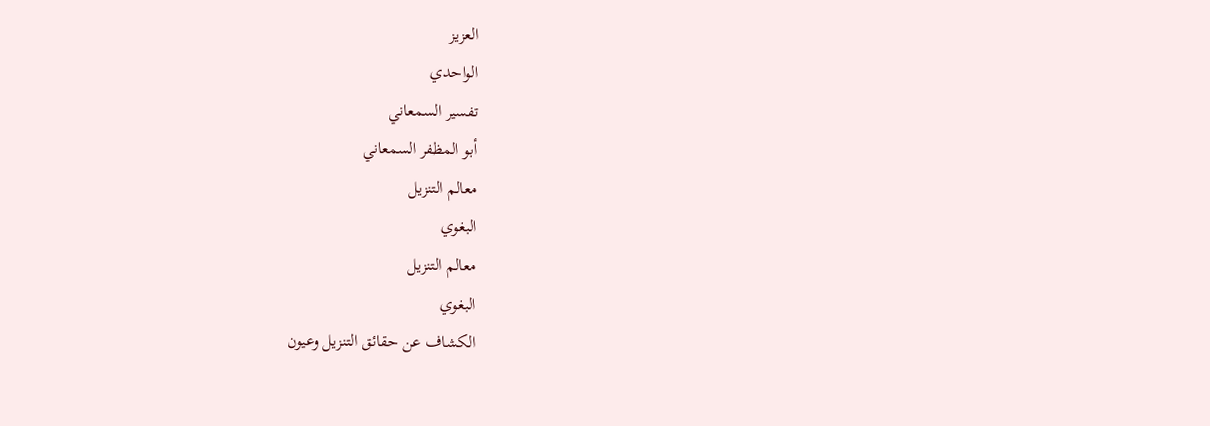العزيز
الواحدي
تفسير السمعاني
أبو المظفر السمعاني
معالم التنزيل
البغوي
معالم التنزيل
البغوي
الكشاف عن حقائق التنزيل وعيون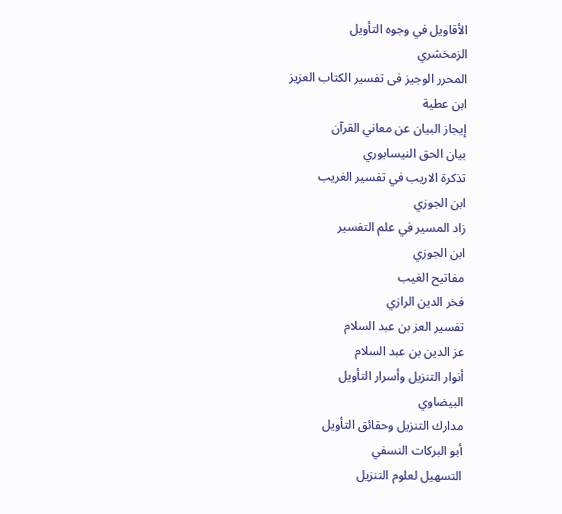الأقاويل في وجوه التأويل
الزمخشري
المحرر الوجيز فى تفسير الكتاب العزيز
ابن عطية
إيجاز البيان عن معاني القرآن
بيان الحق النيسابوري
تذكرة الاريب في تفسير الغريب
ابن الجوزي
زاد المسير في علم التفسير
ابن الجوزي
مفاتيح الغيب
فخر الدين الرازي
تفسير العز بن عبد السلام
عز الدين بن عبد السلام
أنوار التنزيل وأسرار التأويل
البيضاوي
مدارك التنزيل وحقائق التأويل
أبو البركات النسفي
التسهيل لعلوم التنزيل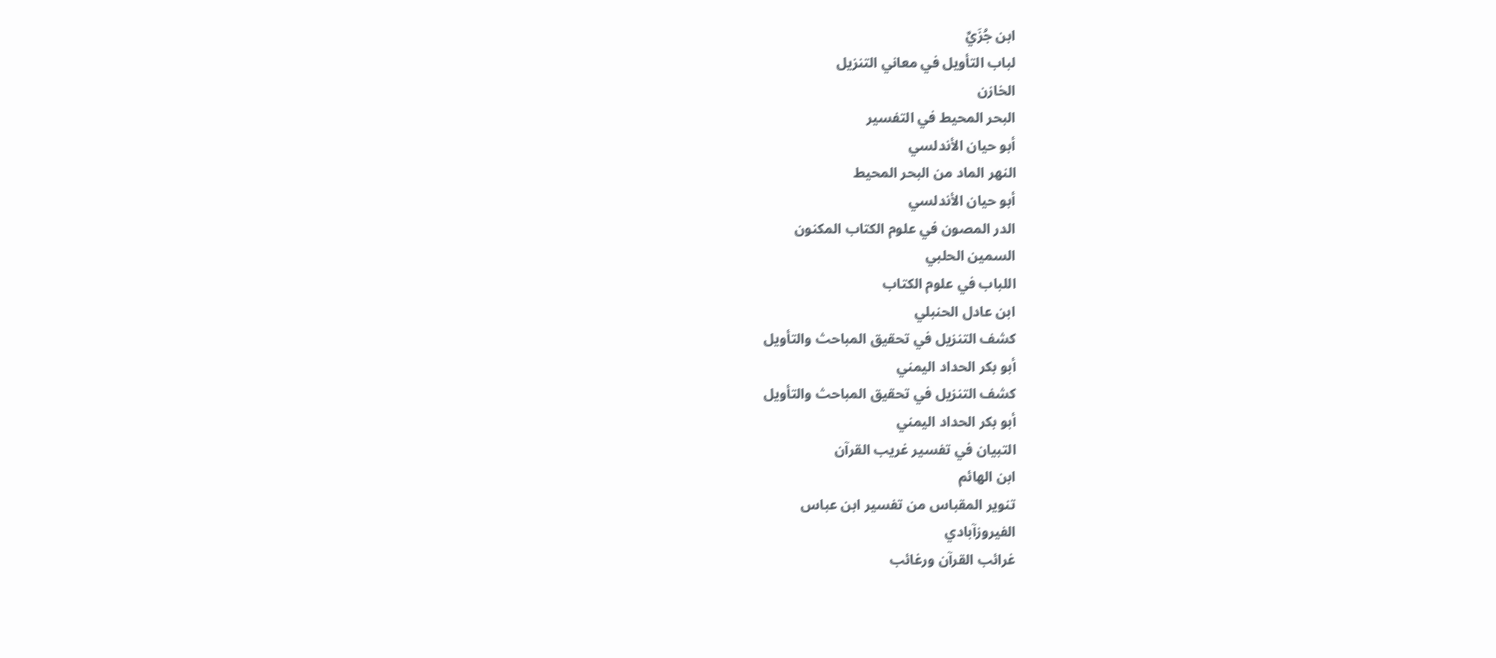ابن جُزَيِّ
لباب التأويل في معاني التنزيل
الخازن
البحر المحيط في التفسير
أبو حيان الأندلسي
النهر الماد من البحر المحيط
أبو حيان الأندلسي
الدر المصون في علوم الكتاب المكنون
السمين الحلبي
اللباب في علوم الكتاب
ابن عادل الحنبلي
كشف التنزيل في تحقيق المباحث والتأويل
أبو بكر الحداد اليمني
كشف التنزيل في تحقيق المباحث والتأويل
أبو بكر الحداد اليمني
التبيان في تفسير غريب القرآن
ابن الهائم
تنوير المقباس من تفسير ابن عباس
الفيروزآبادي
غرائب القرآن ورغائب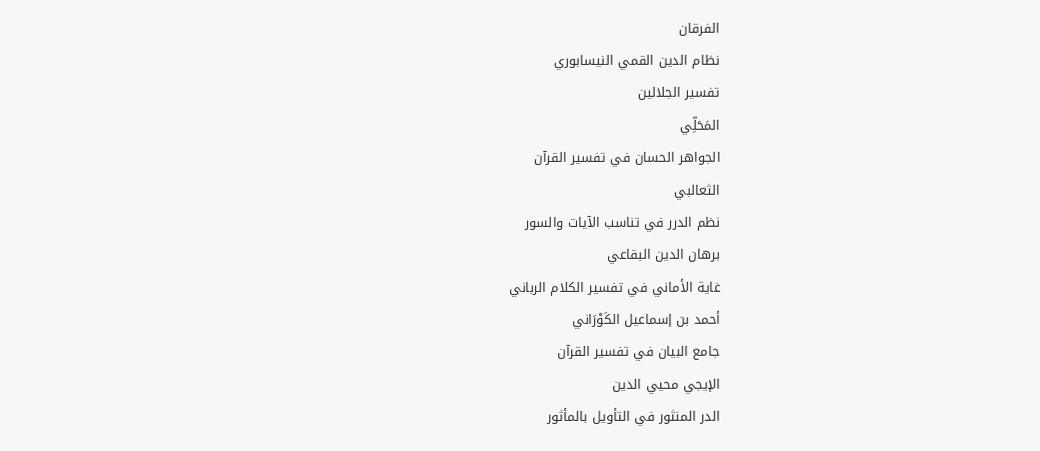الفرقان
نظام الدين القمي النيسابوري
تفسير الجلالين
المَحَلِّي
الجواهر الحسان في تفسير القرآن
الثعالبي
نظم الدرر في تناسب الآيات والسور
برهان الدين البقاعي
غاية الأماني في تفسير الكلام الرباني
أحمد بن إسماعيل الكَوْرَاني
جامع البيان في تفسير القرآن
الإيجي محيي الدين
الدر المنثور في التأويل بالمأثور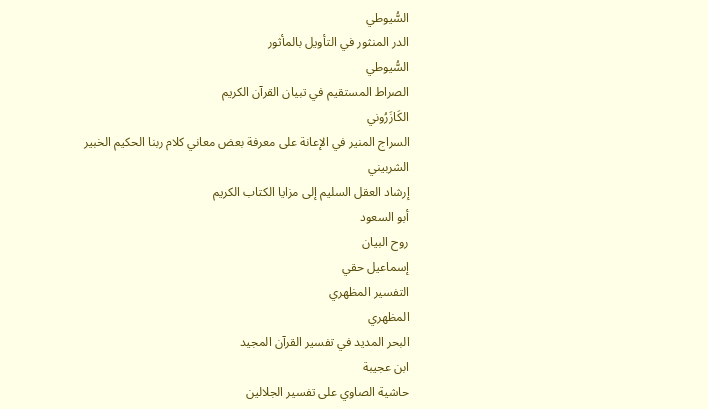السُّيوطي
الدر المنثور في التأويل بالمأثور
السُّيوطي
الصراط المستقيم في تبيان القرآن الكريم
الكَازَرُوني
السراج المنير في الإعانة على معرفة بعض معاني كلام ربنا الحكيم الخبير
الشربيني
إرشاد العقل السليم إلى مزايا الكتاب الكريم
أبو السعود
روح البيان
إسماعيل حقي
التفسير المظهري
المظهري
البحر المديد في تفسير القرآن المجيد
ابن عجيبة
حاشية الصاوي على تفسير الجلالين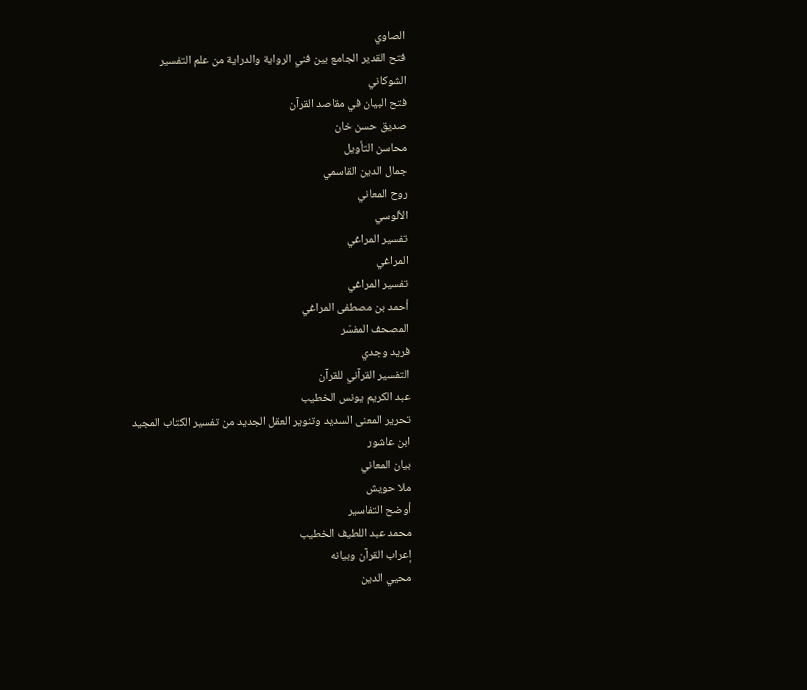الصاوي
فتح القدير الجامع بين فني الرواية والدراية من علم التفسير
الشوكاني
فتح البيان في مقاصد القرآن
صديق حسن خان
محاسن التأويل
جمال الدين القاسمي
روح المعاني
الألوسي
تفسير المراغي
المراغي
تفسير المراغي
أحمد بن مصطفى المراغي
المصحف المفسّر
فريد وجدي
التفسير القرآني للقرآن
عبد الكريم يونس الخطيب
تحرير المعنى السديد وتنوير العقل الجديد من تفسير الكتاب المجيد
ابن عاشور
بيان المعاني
ملا حويش
أوضح التفاسير
محمد عبد اللطيف الخطيب
إعراب القرآن وبيانه
محيي الدين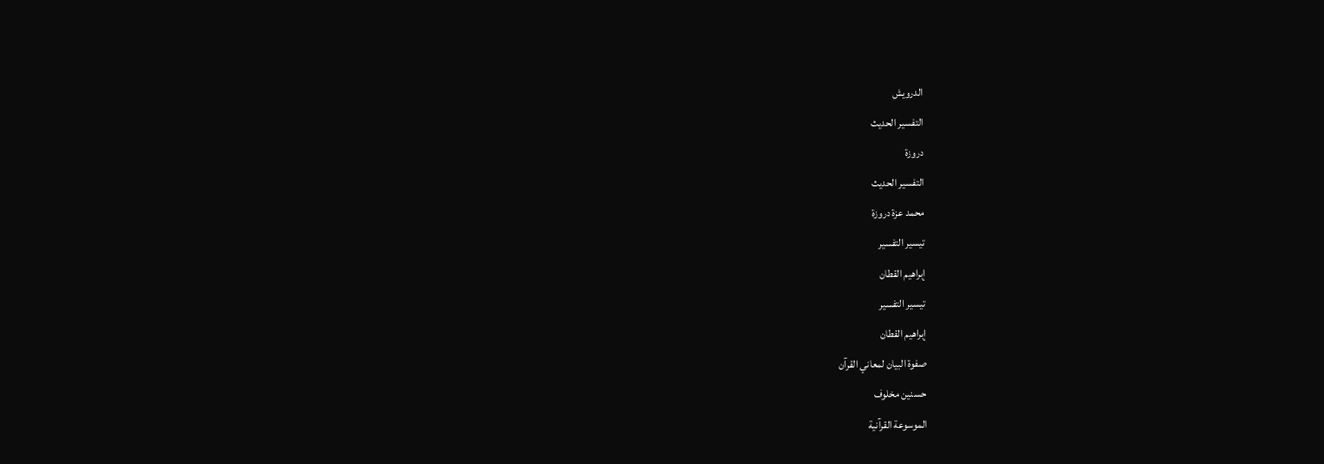الدرويش
التفسير الحديث
دروزة
التفسير الحديث
محمد عزة دروزة
تيسير التفسير
إبراهيم القطان
تيسير التفسير
إبراهيم القطان
صفوة البيان لمعاني القرآن
حسنين مخلوف
الموسوعة القرآنية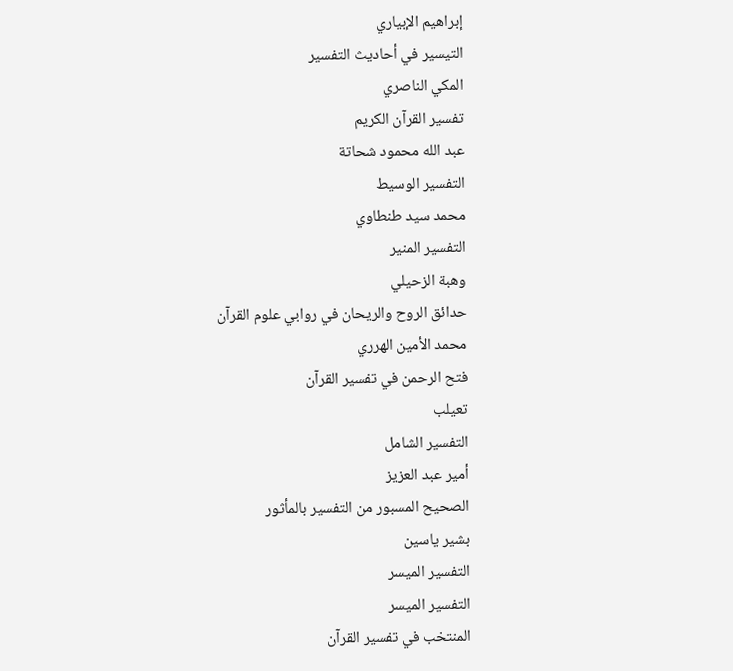إبراهيم الإبياري
التيسير في أحاديث التفسير
المكي الناصري
تفسير القرآن الكريم
عبد الله محمود شحاتة
التفسير الوسيط
محمد سيد طنطاوي
التفسير المنير
وهبة الزحيلي
حدائق الروح والريحان في روابي علوم القرآن
محمد الأمين الهرري
فتح الرحمن في تفسير القرآن
تعيلب
التفسير الشامل
أمير عبد العزيز
الصحيح المسبور من التفسير بالمأثور
بشير ياسين
التفسير الميسر
التفسير الميسر
المنتخب في تفسير القرآن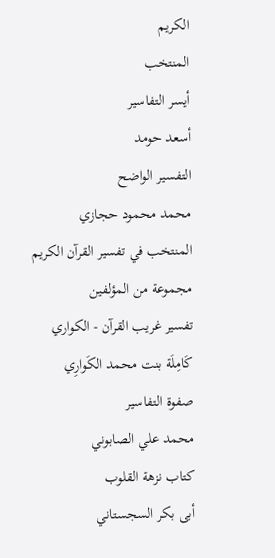الكريم
المنتخب
أيسر التفاسير
أسعد حومد
التفسير الواضح
محمد محمود حجازي
المنتخب في تفسير القرآن الكريم
مجموعة من المؤلفين
تفسير غريب القرآن - الكواري
كَامِلَة بنت محمد الكَوارِي
صفوة التفاسير
محمد علي الصابوني
كتاب نزهة القلوب
أبى بكر السجستاني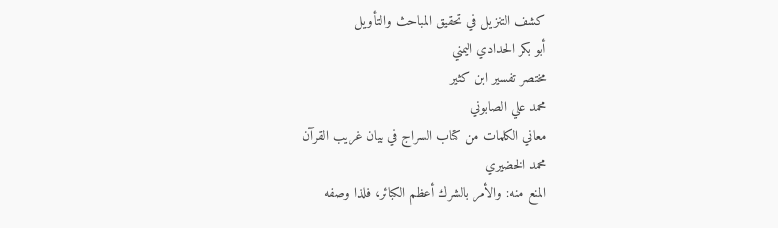كشف التنزيل في تحقيق المباحث والتأويل
أبو بكر الحدادي اليمني
مختصر تفسير ابن كثير
محمد علي الصابوني
معاني الكلمات من كتاب السراج في بيان غريب القرآن
محمد الخضيري
المنع منه: والأمر بالشرك أعظم الكبائر، فلذا وصفه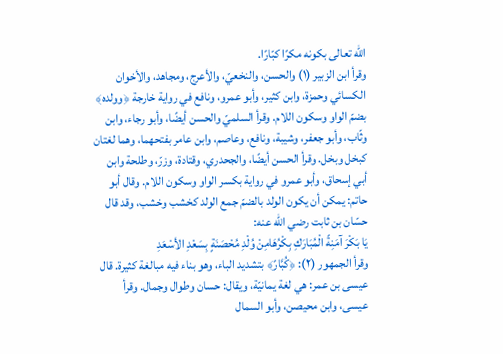الله تعالى بكونه مكرًا كبّارًا.
وقرأ ابن الزبير (١) والحسن، والنخعيّ، والأعرج، ومجاهد، والأخوان الكسائي وحمزة، وابن كثير، وأبو عمرو، ونافع في رواية خارجة ﴿وولده﴾ بضمّ الواو وسكون اللام. وقرأ السلميّ والحسن أيضًا، وأبو رجاء، وابن وثّاب، وأبو جعفر، وشيبة، ونافع، وعاصم، وابن عامر بفتحهما، وهما لغتان كبخل وبخل. وقرأ الحسن أيضًا، والجحدري، وقتادة، وزرّ، وطلحة وابن أبي إسحاق، وأبو عمرو في رواية بكسر الواو وسكون اللام. وقال أبو حاتم: يمكن أن يكون الولد بالضمّ جمع الولد كخشب وخشب، وقد قال حسّان بن ثابت رضي الله عنه:
يَا بَكْرَ آمَنِةً الْمُبَارَكِ بِكْرُهَامِنْ وُلْدِ مُحْصَنَةٍ بِسَعْدِ الأسْعَدِ
وقرأ الجمهور (٢): ﴿كُبَّارً﴾ بتشديد الباء، وهو بناء فيه مبالغة كثيرة. قال عيسى بن عمر: هي لغة يمانيّة، ويقال: حسان وطوال وجمال. وقرأ عيسى، وابن محيصن، وأبو السمال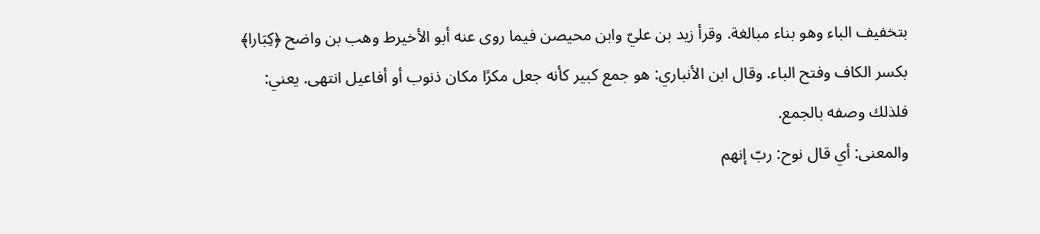بتخفيف الباء وهو بناء مبالغة. وقرأ زيد بن عليّ وابن محيصن فيما روى عنه أبو الأخيرط وهب بن واضح ﴿كِبَارا﴾ بكسر الكاف وفتح الباء. وقال ابن الأنباري: هو جمع كبير كأنه جعل مكرًا مكان ذنوب أو أفاعيل انتهى. يعني: فلذلك وصفه بالجمع.
والمعنى: أي قال نوح: ربّ إنهم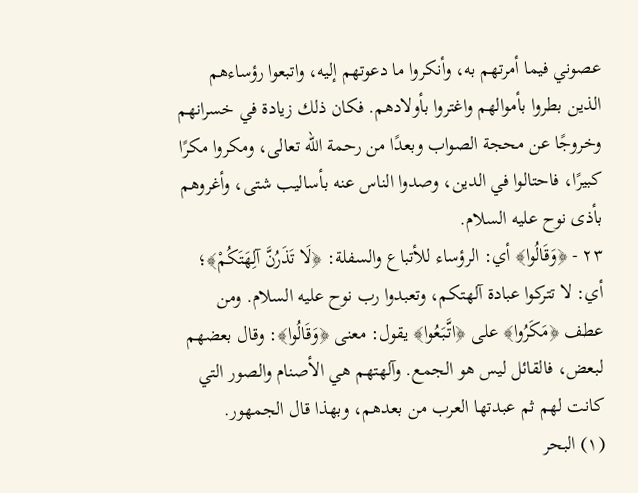عصوني فيما أمرتهم به، وأنكروا ما دعوتهم إليه، واتبعوا رؤساءهم الذين بطروا بأموالهم واغتروا بأولادهم. فكان ذلك زيادة في خسرانهم وخروجًا عن محجة الصواب وبعدًا من رحمة الله تعالى، ومكروا مكرًا كبيرًا، فاحتالوا في الدين، وصدوا الناس عنه بأساليب شتى، وأغروهم بأذى نوح عليه السلام.
٢٣ - ﴿وَقَالُوا﴾ أي: الرؤساء للأتباع والسفلة: ﴿لَا تَذَرُنَّ آلِهَتَكُمْ﴾؛ أي: لا تتركوا عبادة آلهتكم، وتعبدوا رب نوح عليه السلام. ومن عطف ﴿مَكَرُوا﴾ على ﴿اتَّبَعُوا﴾ يقول: معنى ﴿وَقَالُوا﴾: وقال بعضهم لبعض، فالقائل ليس هو الجمع. وآلهتهم هي الأصنام والصور التي كانت لهم ثم عبدتها العرب من بعدهم، وبهذا قال الجمهور.
(١) البحر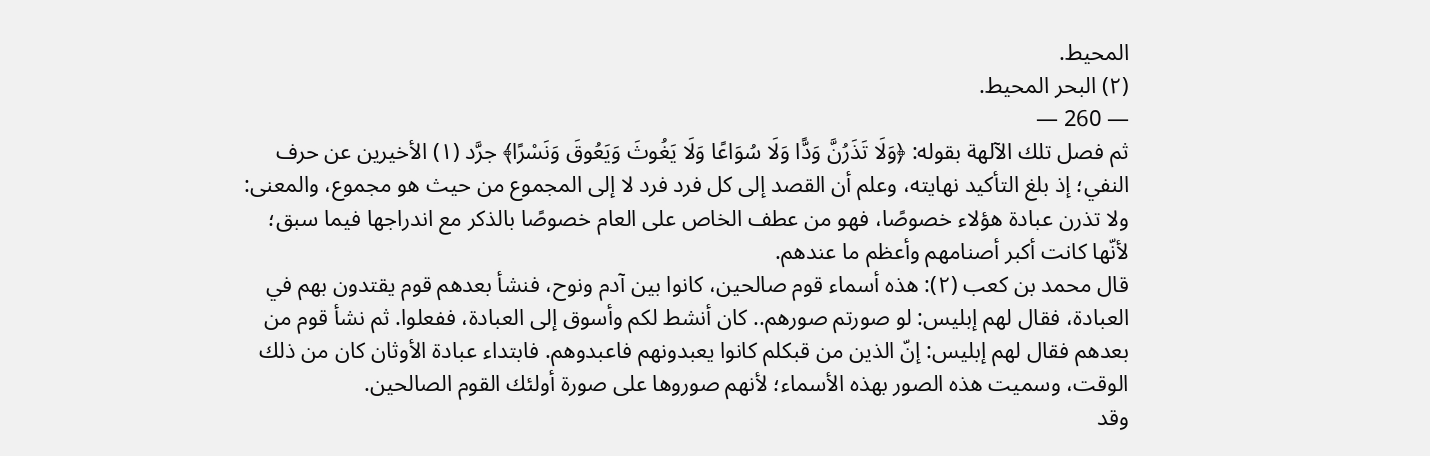المحيط.
(٢) البحر المحيط.
— 260 —
ثم فصل تلك الآلهة بقوله: ﴿وَلَا تَذَرُنَّ وَدًّا وَلَا سُوَاعًا وَلَا يَغُوثَ وَيَعُوقَ وَنَسْرًا﴾ جرَّد (١) الأخيرين عن حرف النفي؛ إذ بلغ التأكيد نهايته، وعلم أن القصد إلى كل فرد فرد لا إلى المجموع من حيث هو مجموع، والمعنى: ولا تذرن عبادة هؤلاء خصوصًا، فهو من عطف الخاص على العام خصوصًا بالذكر مع اندراجها فيما سبق؛ لأنّها كانت أكبر أصنامهم وأعظم ما عندهم.
قال محمد بن كعب (٢): هذه أسماء قوم صالحين، كانوا بين آدم ونوح، فنشأ بعدهم قوم يقتدون بهم في العبادة، فقال لهم إبليس: لو صورتم صورهم.. كان أنشط لكم وأسوق إلى العبادة، ففعلوا. ثم نشأ قوم من بعدهم فقال لهم إبليس: إنّ الذين من قبكلم كانوا يعبدونهم فاعبدوهم. فابتداء عبادة الأوثان كان من ذلك الوقت، وسميت هذه الصور بهذه الأسماء؛ لأنهم صوروها على صورة أولئك القوم الصالحين.
وقد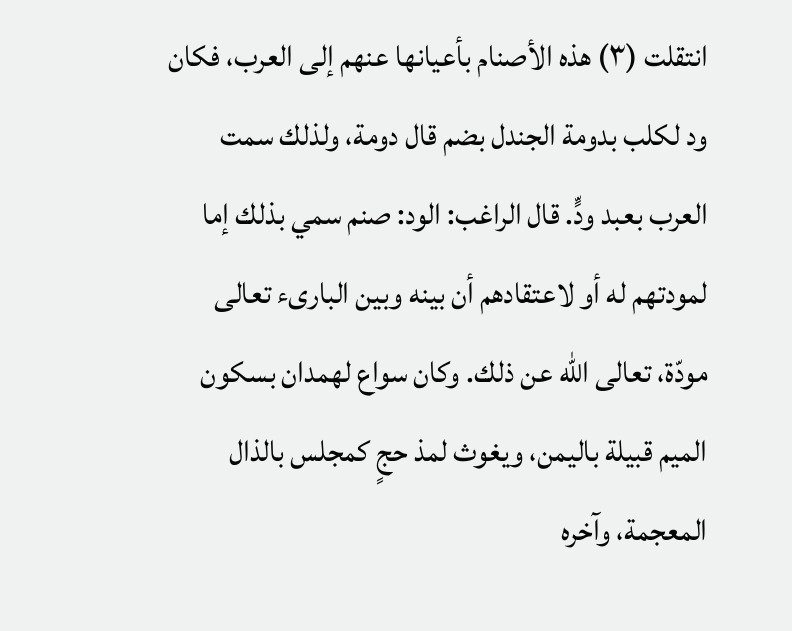انتقلت (٣) هذه الأصنام بأعيانها عنهم إلى العرب، فكان ود لكلب بدومة الجندل بضم قال دومة، ولذلك سمت العرب بعبد ودٍّ. قال الراغب: الود: صنم سمي بذلك إما لمودتهم له أو لاعتقادهم أن بينه وبين البارىء تعالى مودّة، تعالى الله عن ذلك. وكان سواع لهمدان بسكون الميم قبيلة باليمن، ويغوث لمذ حجٍ كمجلس بالذال المعجمة، وآخره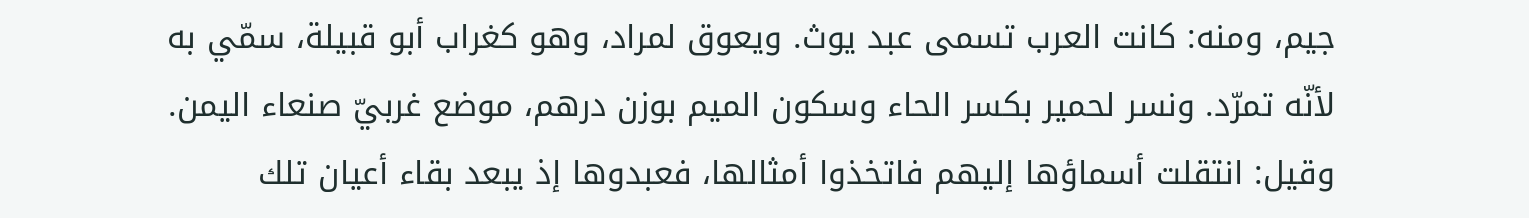جيم، ومنه: كانت العرب تسمى عبد يوث. ويعوق لمراد، وهو كغراب أبو قبيلة، سمّي به لأنّه تمرّد. ونسر لحمير بكسر الحاء وسكون الميم بوزن درهم، موضع غربيّ صنعاء اليمن.
وقيل: انتقلت أسماؤها إليهم فاتخذوا أمثالها، فعبدوها إذ يبعد بقاء أعيان تلك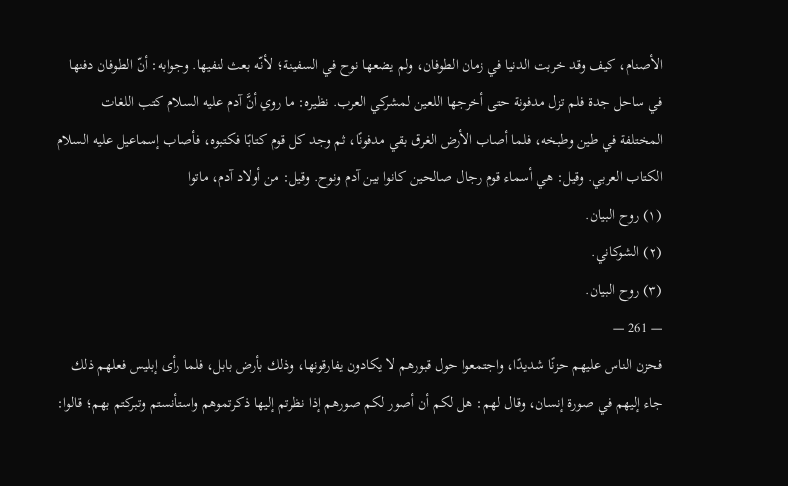الأصنام، كيف وقد خربت الدنيا في زمان الطوفان، ولم يضعها نوح في السفينة؛ لأنّه بعث لنفيها. وجوابه: أنّ الطوفان دفنها في ساحل جدة فلم تزل مدفونة حتى أخرجها اللعين لمشركي العرب. نظيره: ما روي أنَّ آدم عليه السلام كتب اللغات المختلفة في طين وطبخه، فلما أصاب الأرض الغرق بقي مدفونًا، ثم وجد كل قوم كتابًا فكتبوه، فأصاب إسماعيل عليه السلام الكتاب العربي. وقيل: هي أسماء قوم رجال صالحين كانوا بين آدم ونوح. وقيل: من أولاد آدم، ماتوا
(١) روح البيان.
(٢) الشوكاني.
(٣) روح البيان.
— 261 —
فحزن الناس عليهم حزنًا شديدًا، واجتمعوا حول قبورهم لا يكادون يفارقونها، وذلك بأرض بابل، فلما رأى إبليس فعلهم ذلك جاء إليهم في صورة إنسان، وقال لهم: هل لكم أن أصور لكم صورهم إذا نظرتم إليها ذكرتموهم واستأنستم وتبركتم بهم؛ قالوا: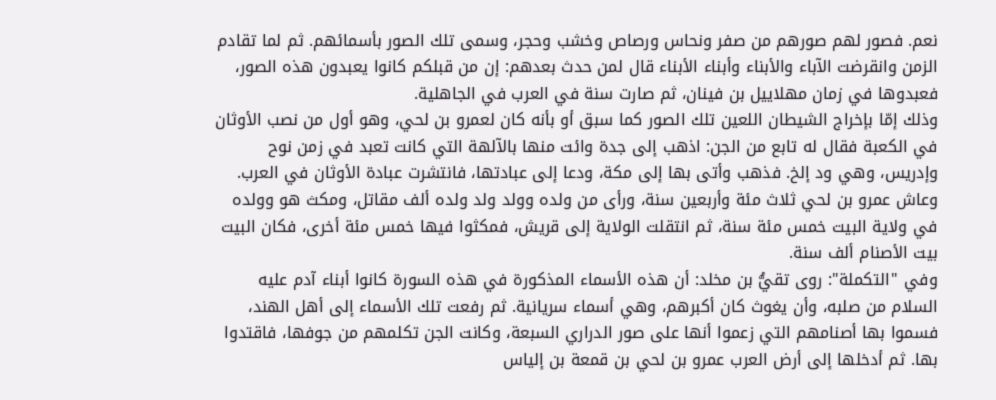نعم. فصور لهم صورهم من صفر ونحاس ورصاص وخشب وحجر، وسمى تلك الصور بأسمائهم. ثم لما تقادم الزمن وانقرضت الآباء والأبناء وأبناء الأبناء قال لمن حدث بعدهم: إن من قبلكم كانوا يعبدون هذه الصور، فعبدوها في زمان مهلاييل بن فينان، ثم صارت سنة في العرب في الجاهلية.
وذلك إمّا بإخراج الشيطان اللعين تلك الصور كما سبق أو بأنه كان لعمرو بن لحي، وهو أول من نصب الأوثان في الكعبة فقال له تابع من الجن: اذهب إلى جدة وائت منها بالآلهة التي كانت تعبد في زمن نوح وإدريس، وهي ود إلخ. فذهب وأتى بها إلى مكة، ودعا إلى عبادتها، فانتشرت عبادة الأوثان في العرب. وعاش عمرو بن لحي ثلاث مئة وأربعين سنة، ورأى من ولده وولد ولد ولده ألف مقاتل، ومكث هو وولده في ولاية البيت خمس مئة سنة، ثم انتقلت الولاية إلى قريش، فمكثوا فيها خمس مئة أخرى، فكان البيت بيت الأصنام ألف سنة.
وفي "التكملة": روى تقيُّ بن مخلد: أن هذه الأسماء المذكورة في هذه السورة كانوا أبناء آدم عليه السلام من صلبه، وأن يغوث كان أكبرهم، وهي أسماء سريانية. ثم رفعت تلك الأسماء إلى أهل الهند، فسموا بها أصنامهم التي زعموا أنها على صور الدراري السبعة، وكانت الجن تكلمهم من جوفها، فاقتدوا بها. ثم أدخلها إلى أرض العرب عمرو بن لحي بن قمعة بن إلياس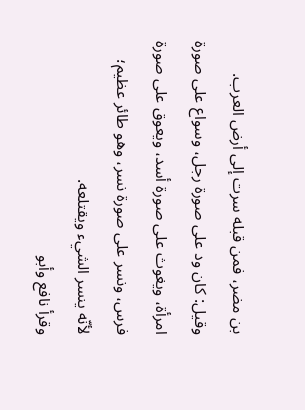بن مضر، فمن قبله سرت إلى أرض العرب. وقيل: كان ود على صورة رجل، وسواع على صورة امرأة، ويغوث على صورة أسد، ويعوق على صورة فرس، ونسر على صورة نسر، وهو طائر عظيم؛ لأنّه ينسر الشيء ويقتلعه.
وقرأ نافع وأبو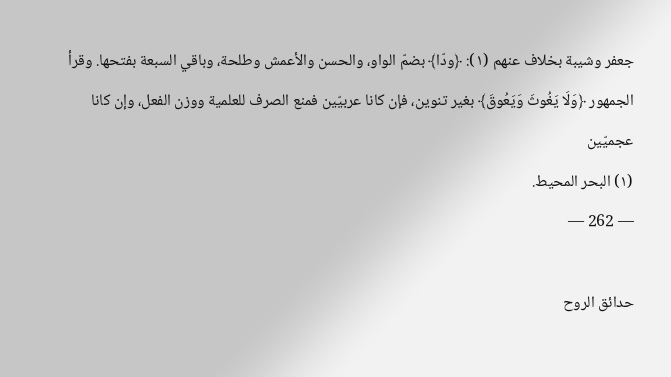جعفر وشيبة بخلاف عنهم (١): ﴿ودّا﴾ بضمّ الواو، والحسن والأعمش وطلحة، وباقي السبعة بفتحها. وقرأ الجمهور ﴿وَلَا يَغُوثَ وَيَعُوقَ﴾ بغير تنوين، فإن كانا عربيّين فمنع الصرف للعلمية ووزن الفعل، وإن كانا عجميّين
(١) البحر المحيط.
— 262 —

حدائق الروح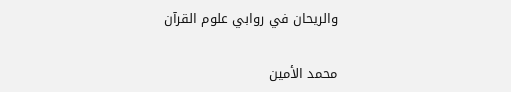والريحان في روابي علوم القرآن

محمد الأمين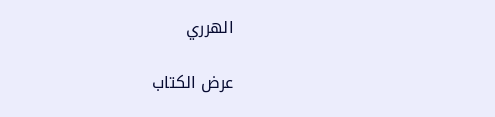الهرري

عرض الكتاب